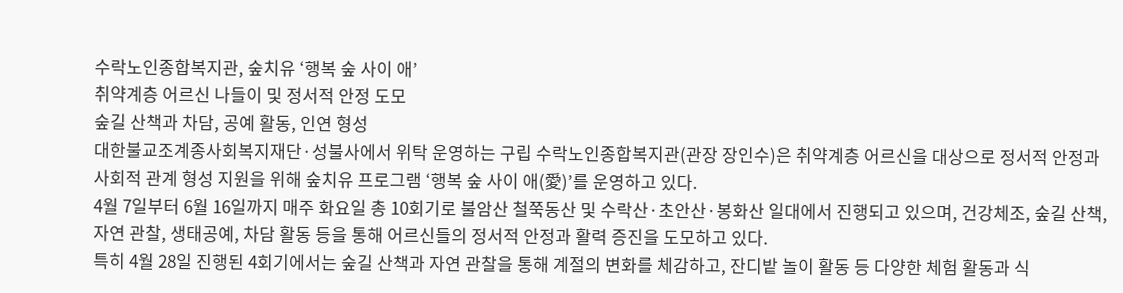수락노인종합복지관, 숲치유 ‘행복 숲 사이 애’
취약계층 어르신 나들이 및 정서적 안정 도모
숲길 산책과 차담, 공예 활동, 인연 형성
대한불교조계종사회복지재단·성불사에서 위탁 운영하는 구립 수락노인종합복지관(관장 장인수)은 취약계층 어르신을 대상으로 정서적 안정과 사회적 관계 형성 지원을 위해 숲치유 프로그램 ‘행복 숲 사이 애(愛)’를 운영하고 있다.
4월 7일부터 6월 16일까지 매주 화요일 총 10회기로 불암산 철쭉동산 및 수락산·초안산·봉화산 일대에서 진행되고 있으며, 건강체조, 숲길 산책, 자연 관찰, 생태공예, 차담 활동 등을 통해 어르신들의 정서적 안정과 활력 증진을 도모하고 있다.
특히 4월 28일 진행된 4회기에서는 숲길 산책과 자연 관찰을 통해 계절의 변화를 체감하고, 잔디밭 놀이 활동 등 다양한 체험 활동과 식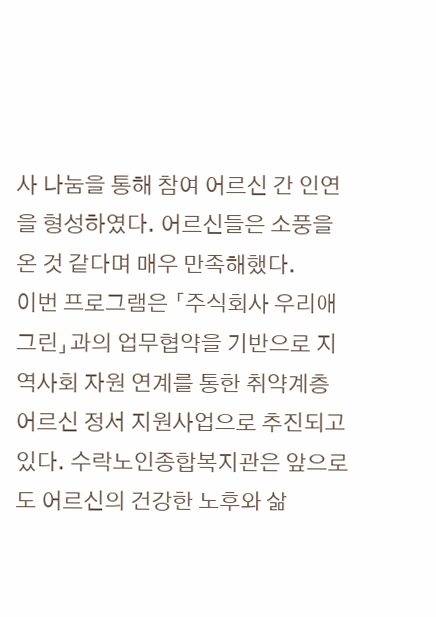사 나눔을 통해 참여 어르신 간 인연을 형성하였다. 어르신들은 소풍을 온 것 같다며 매우 만족해했다.
이번 프로그램은 「주식회사 우리애그린」과의 업무협약을 기반으로 지역사회 자원 연계를 통한 취약계층 어르신 정서 지원사업으로 추진되고 있다. 수락노인종합복지관은 앞으로도 어르신의 건강한 노후와 삶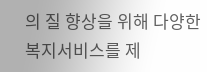의 질 향상을 위해 다양한 복지서비스를 제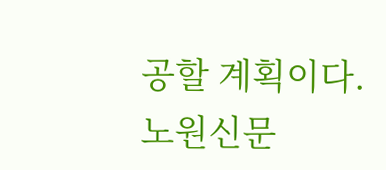공할 계획이다.
노원신문